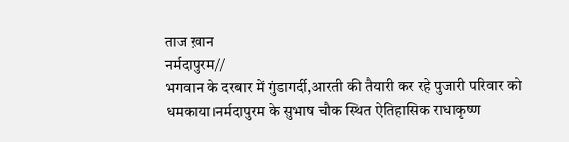ताज ख़ान
नर्मदापुरम//
भगवान के दरबार में गुंडागर्दी,आरती की तैयारी कर रहे पुजारी परिवार को धमकाया।नर्मदापुरम के सुभाष चौक स्थित ऐतिहासिक राधाकृष्ण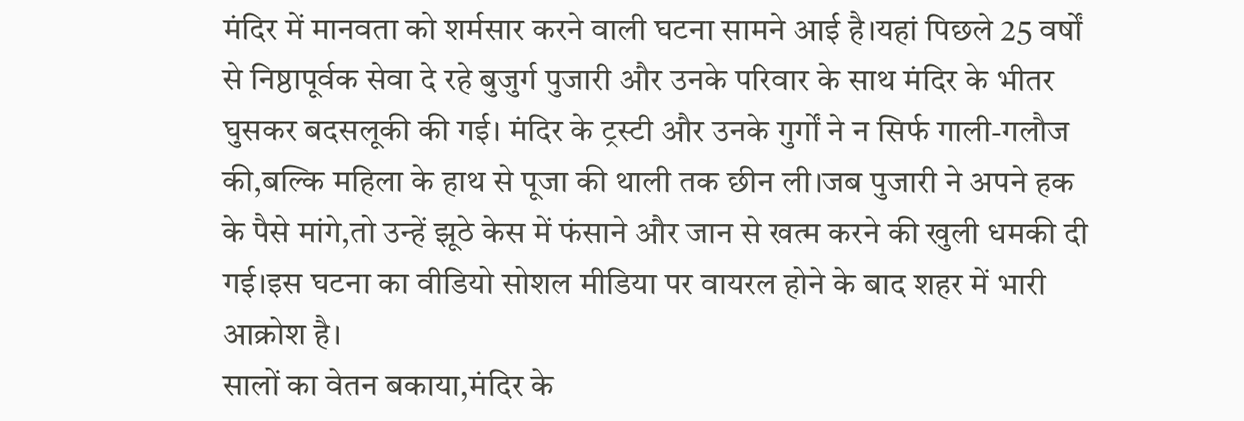मंदिर में मानवता को शर्मसार करने वाली घटना सामने आई है।यहां पिछले 25 वर्षों से निष्ठापूर्वक सेवा दे रहे बुजुर्ग पुजारी और उनके परिवार के साथ मंदिर के भीतर घुसकर बदसलूकी की गई। मंदिर के ट्रस्टी और उनके गुर्गों ने न सिर्फ गाली-गलौज की,बल्कि महिला के हाथ से पूजा की थाली तक छीन ली।जब पुजारी ने अपने हक के पैसे मांगे,तो उन्हें झूठे केस में फंसाने और जान से खत्म करने की खुली धमकी दी गई।इस घटना का वीडियो सोशल मीडिया पर वायरल होने के बाद शहर में भारी आक्रोश है।
सालों का वेतन बकाया,मंदिर के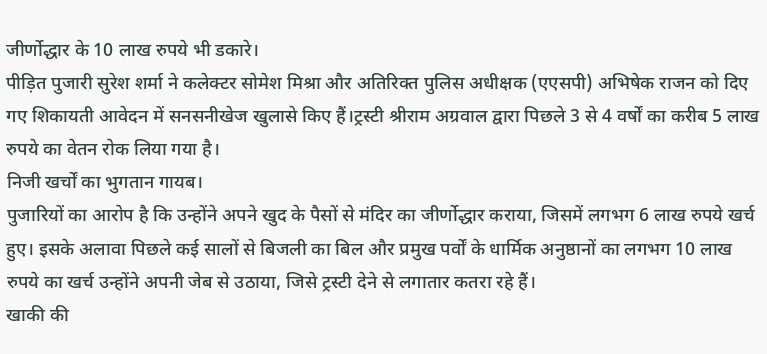जीर्णोद्धार के 10 लाख रुपये भी डकारे।
पीड़ित पुजारी सुरेश शर्मा ने कलेक्टर सोमेश मिश्रा और अतिरिक्त पुलिस अधीक्षक (एएसपी) अभिषेक राजन को दिए गए शिकायती आवेदन में सनसनीखेज खुलासे किए हैं।ट्रस्टी श्रीराम अग्रवाल द्वारा पिछले 3 से 4 वर्षों का करीब 5 लाख रुपये का वेतन रोक लिया गया है।
निजी खर्चों का भुगतान गायब।
पुजारियों का आरोप है कि उन्होंने अपने खुद के पैसों से मंदिर का जीर्णोद्धार कराया, जिसमें लगभग 6 लाख रुपये खर्च हुए। इसके अलावा पिछले कई सालों से बिजली का बिल और प्रमुख पर्वों के धार्मिक अनुष्ठानों का लगभग 10 लाख रुपये का खर्च उन्होंने अपनी जेब से उठाया, जिसे ट्रस्टी देने से लगातार कतरा रहे हैं।
खाकी की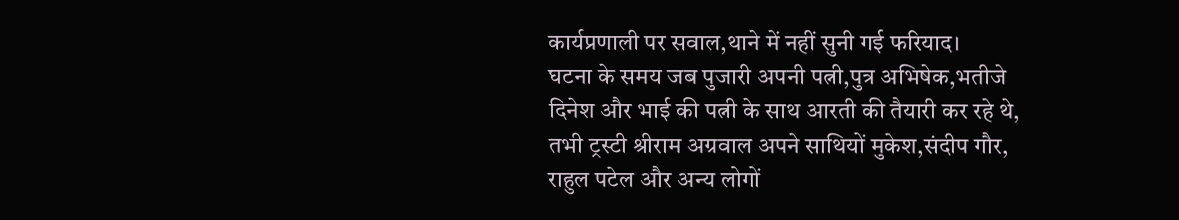कार्यप्रणाली पर सवाल,थाने में नहीं सुनी गई फरियाद।
घटना के समय जब पुजारी अपनी पत्नी,पुत्र अभिषेक,भतीजे दिनेश और भाई की पत्नी के साथ आरती की तैयारी कर रहे थे, तभी ट्रस्टी श्रीराम अग्रवाल अपने साथियों मुकेश,संदीप गौर, राहुल पटेल और अन्य लोगों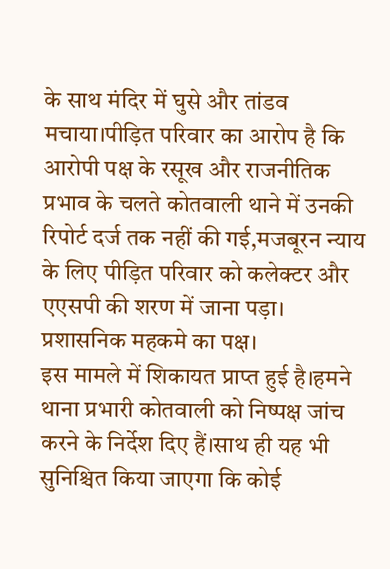के साथ मंदिर में घुसे और तांडव मचाया।पीड़ित परिवार का आरोप है कि आरोपी पक्ष के रसूख और राजनीतिक प्रभाव के चलते कोतवाली थाने में उनकी रिपोर्ट दर्ज तक नहीं की गई,मजबूरन न्याय के लिए पीड़ित परिवार को कलेक्टर और एएसपी की शरण में जाना पड़ा।
प्रशासनिक महकमे का पक्ष।
इस मामले में शिकायत प्राप्त हुई है।हमने थाना प्रभारी कोतवाली को निष्पक्ष जांच करने के निर्देश दिए हैं।साथ ही यह भी सुनिश्चित किया जाएगा कि कोई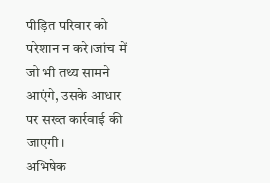पीड़ित परिवार को परेशान न करे।जांच में जो भी तथ्य सामने आएंगे, उसके आधार पर सख्त कार्रवाई की जाएगी।
अभिषेक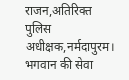राजन,अतिरिक्त पुलिस अधीक्षक,नर्मदापुरम।
भगवान की सेवा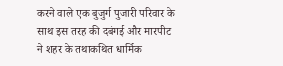करने वाले एक बुजुर्ग पुजारी परिवार के साथ इस तरह की दबंगई और मारपीट ने शहर के तथाकथित धार्मिक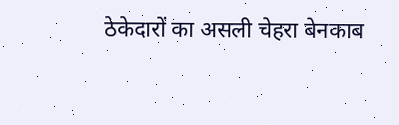ठेकेदारों का असली चेहरा बेनकाब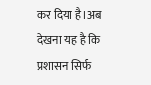कर दिया है।अब देखना यह है कि प्रशासन सिर्फ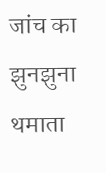जांच का झुनझुना थमाता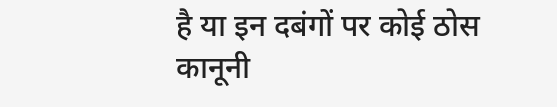है या इन दबंगों पर कोई ठोस कानूनी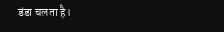डंडा चलता है।